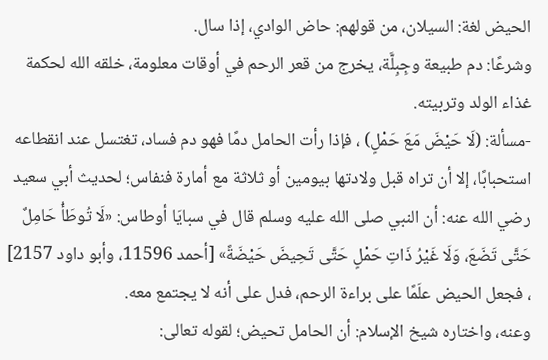الحيض لغة: السيلان، من قولهم: حاض الوادي، إذا سال.
وشرعًا: دم طبيعة وجِبِلَّة، يخرج من قعر الرحم في أوقات معلومة، خلقه الله لحكمة غذاء الولد وتربيته.
-مسألة: (لَا حَيْضَ مَعَ حَمْلٍ) ، فإذا رأت الحامل دمًا فهو دم فساد، تغتسل عند انقطاعه استحبابًا، إلا أن تراه قبل ولادتها بيومين أو ثلاثة مع أمارة فنفاس؛ لحديث أبي سعيد رضي الله عنه: أن النبي صلى الله عليه وسلم قال في سبايَا أوطاس: «لَا تُوطَأُ حَامِلٌ حَتَّى تَضَعَ، وَلَا غَيْرُ ذَاتِ حَمْلٍ حَتَّى تَحِيضَ حَيْضَةً» [أحمد 11596، وأبو داود 2157] ، فجعل الحيض علَمًا على براءة الرحم، فدل على أنه لا يجتمع معه.
وعنه، واختاره شيخ الإسلام: أن الحامل تحيض؛ لقوله تعالى: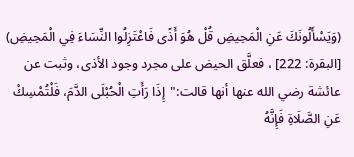(وَيَسْأَلُونَكَ عَنِ الْمَحِيضِ قُلْ هُوَ أَذًى فَاعْتَزِلُوا النِّسَاءَ فِي الْمَحِيضِ) [البقرة: 222] ، فعلَّق الحيض على مجرد وجود الأذى، وثبت عن عائشة رضي الله عنها أنها قالت:"إِذَا رَأَتِ الْحُبْلَى الدَّمَ، فَلْتُمْسِكْ عَنِ الصَّلَاةِ فَإِنَّهُ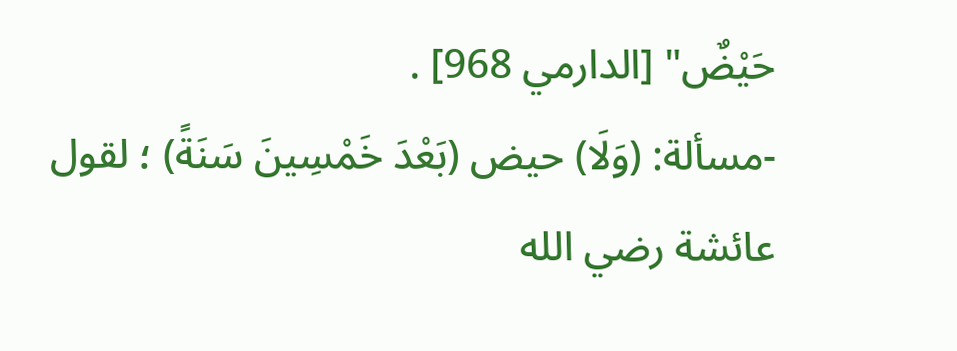حَيْضٌ" [الدارمي 968] .
-مسألة: (وَلَا) حيض (بَعْدَ خَمْسِينَ سَنَةً) ؛ لقول عائشة رضي الله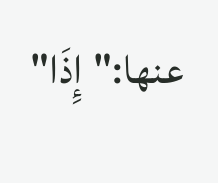عنها:"إِذَا"